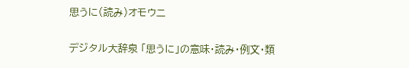思うに(読み)オモウニ

デジタル大辞泉 「思うに」の意味・読み・例文・類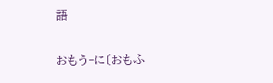語

おもう‐に〔おもふ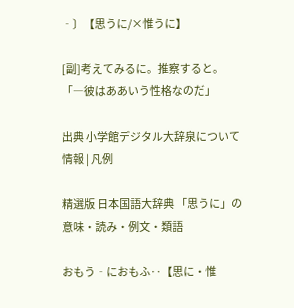‐〕【思うに/×惟うに】

[副]考えてみるに。推察すると。「―彼はああいう性格なのだ」

出典 小学館デジタル大辞泉について 情報 | 凡例

精選版 日本国語大辞典 「思うに」の意味・読み・例文・類語

おもう‐におもふ‥【思に・惟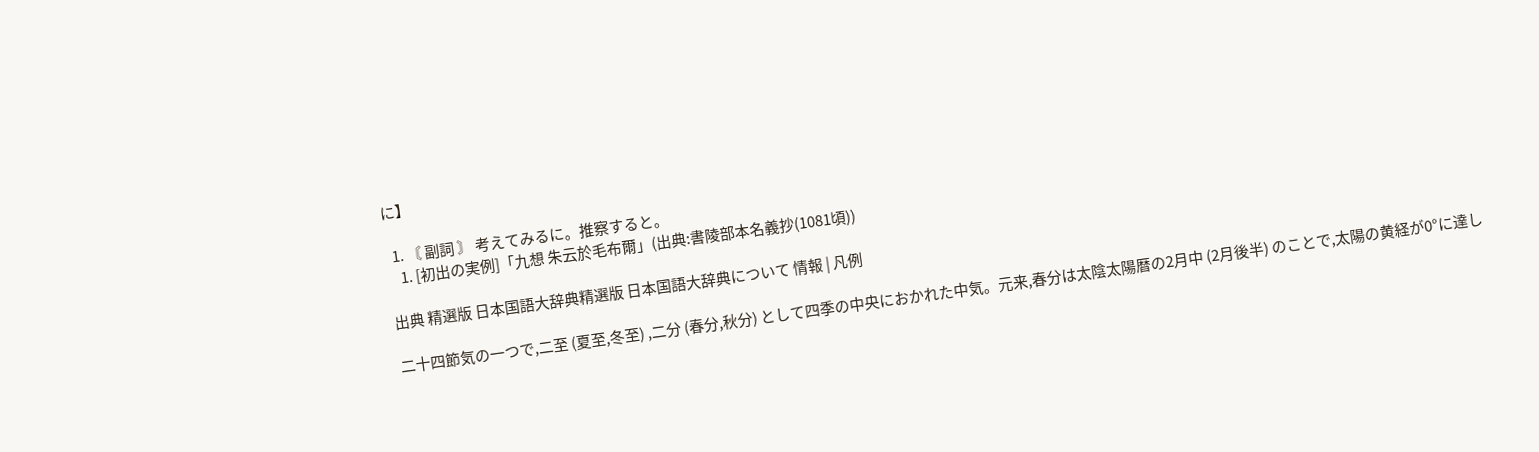に】

  1. 〘 副詞 〙 考えてみるに。推察すると。
    1. [初出の実例]「九想 朱云於毛布爾」(出典:書陵部本名義抄(1081頃))

出典 精選版 日本国語大辞典精選版 日本国語大辞典について 情報 | 凡例

二十四節気の一つで,二至 (夏至,冬至) ,二分 (春分,秋分) として四季の中央におかれた中気。元来,春分は太陰太陽暦の2月中 (2月後半) のことで,太陽の黄経が0°に達し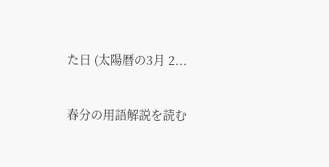た日 (太陽暦の3月 2...

春分の用語解説を読む